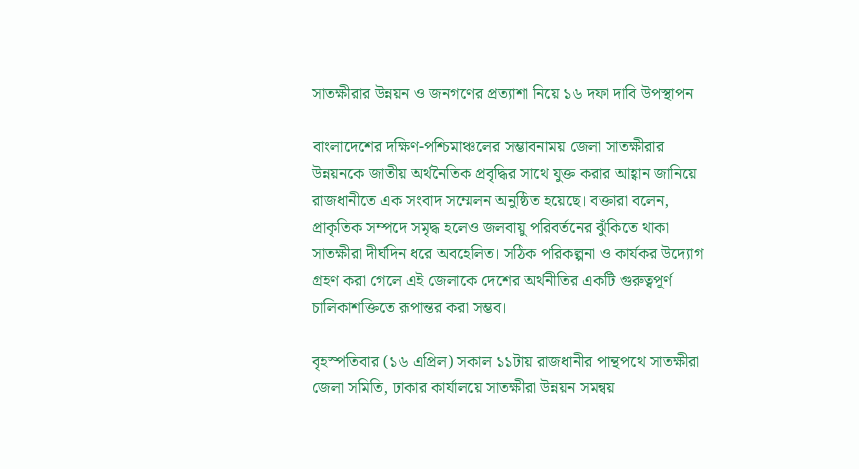সাতক্ষীরার উন্নয়ন ও জনগণের প্রত্যাশা নিয়ে ১৬ দফা দাবি উপস্থাপন

বাংলাদেশের দক্ষিণ-পশ্চিমাঞ্চলের সম্ভাবনাময় জেলা সাতক্ষীরার উন্নয়নকে জাতীয় অর্থনৈতিক প্রবৃদ্ধির সাথে যুক্ত করার আহ্বান জানিয়ে রাজধানীতে এক সংবাদ সম্মেলন অনুষ্ঠিত হয়েছে। বক্তারা বলেন, প্রাকৃতিক সম্পদে সমৃদ্ধ হলেও জলবায়ু পরিবর্তনের ঝুঁকিতে থাকা সাতক্ষীরা দীর্ঘদিন ধরে অবহেলিত। সঠিক পরিকল্পনা ও কার্যকর উদ্যোগ গ্রহণ করা গেলে এই জেলাকে দেশের অর্থনীতির একটি গুরুত্বপূর্ণ চালিকাশক্তিতে রূপান্তর করা সম্ভব।

বৃহস্পতিবার (১৬ এপ্রিল) সকাল ১১টায় রাজধানীর পান্থপথে সাতক্ষীরা জেলা সমিতি, ঢাকার কার্যালয়ে সাতক্ষীরা উন্নয়ন সমন্বয়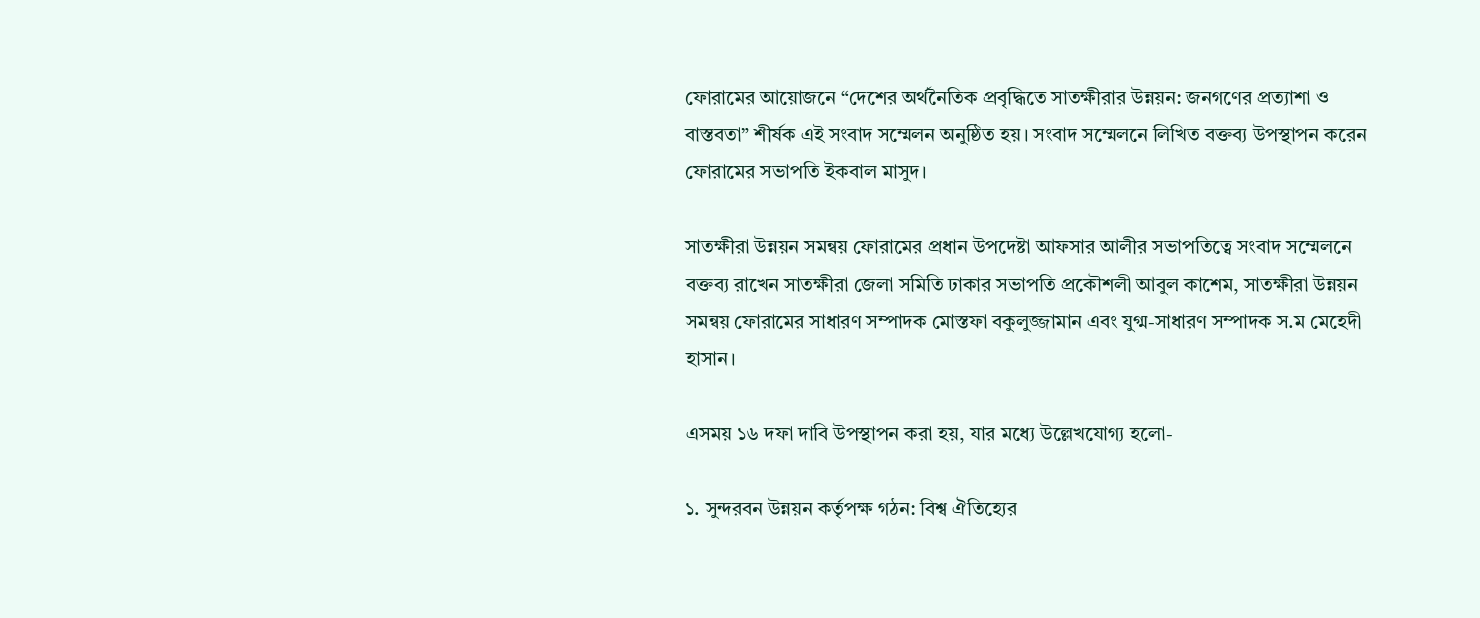ফোরামের আয়োজনে “দেশের অর্থনৈতিক প্রবৃদ্ধিতে সাতক্ষীরার উন্নয়ন: জনগণের প্রত্যাশা ও বাস্তবতা” শীর্ষক এই সংবাদ সম্মেলন অনুষ্ঠিত হয়। সংবাদ সম্মেলনে লিখিত বক্তব্য উপস্থাপন করেন ফোরামের সভাপতি ইকবাল মাসুদ।

সাতক্ষীরা উন্নয়ন সমন্বয় ফোরামের প্রধান উপদেষ্টা আফসার আলীর সভাপতিত্বে সংবাদ সম্মেলনে বক্তব্য রাখেন সাতক্ষীরা জেলা সমিতি ঢাকার সভাপতি প্রকৌশলী আবুল কাশেম, সাতক্ষীরা উন্নয়ন সমন্বয় ফোরামের সাধারণ সম্পাদক মোস্তফা বকুলুজ্জামান এবং যুগ্ম-সাধারণ সম্পাদক স.ম মেহেদী হাসান।

এসময় ১৬ দফা দাবি উপস্থাপন করা হয়, যার মধ্যে উল্লেখযোগ্য হলো-

১. সুন্দরবন উন্নয়ন কর্তৃপক্ষ গঠন: বিশ্ব ঐতিহ্যের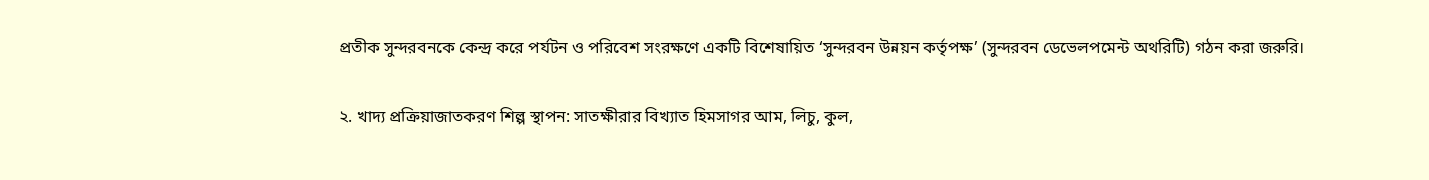প্রতীক সুন্দরবনকে কেন্দ্র করে পর্যটন ও পরিবেশ সংরক্ষণে একটি বিশেষায়িত ‘সুন্দরবন উন্নয়ন কর্তৃপক্ষ’ (সুন্দরবন ডেভেলপমেন্ট অথরিটি) গঠন করা জরুরি।

২. খাদ্য প্রক্রিয়াজাতকরণ শিল্প স্থাপন: সাতক্ষীরার বিখ্যাত হিমসাগর আম, লিচু, কুল,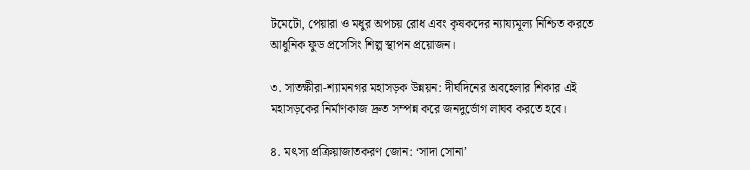টমেটো, পেয়ারা ও মধুর অপচয় রোধ এবং কৃষকদের ন্যায্যমূল্য নিশ্চিত করতে আধুনিক ফুড প্রসেসিং শিল্প স্থাপন প্রয়োজন।

৩. সাতক্ষীরা-শ্যামনগর মহাসড়ক উন্নয়ন: দীর্ঘদিনের অবহেলার শিকার এই মহাসড়কের নির্মাণকাজ দ্রুত সম্পন্ন করে জনদুর্ভোগ লাঘব করতে হবে।

৪. মৎস্য প্রক্রিয়াজাতকরণ জোন: ‘সাদা সোনা’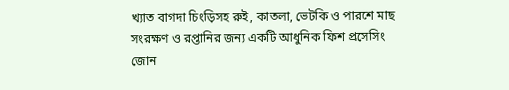খ্যাত বাগদা চিংড়িসহ রুই, কাতলা, ভেটকি ও পারশে মাছ সংরক্ষণ ও রপ্তানির জন্য একটি আধুনিক ফিশ প্রসেসিং জোন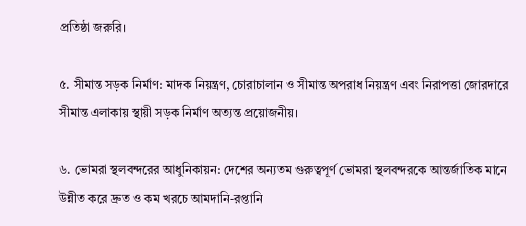প্রতিষ্ঠা জরুরি।

৫. সীমান্ত সড়ক নির্মাণ: মাদক নিয়ন্ত্রণ, চোরাচালান ও সীমান্ত অপরাধ নিয়ন্ত্রণ এবং নিরাপত্তা জোরদারে সীমান্ত এলাকায় স্থায়ী সড়ক নির্মাণ অত্যন্ত প্রয়োজনীয়।

৬. ভোমরা স্থলবন্দরের আধুনিকায়ন: দেশের অন্যতম গুরুত্বপূর্ণ ভোমরা স্থলবন্দরকে আন্তর্জাতিক মানে উন্নীত করে দ্রুত ও কম খরচে আমদানি-রপ্তানি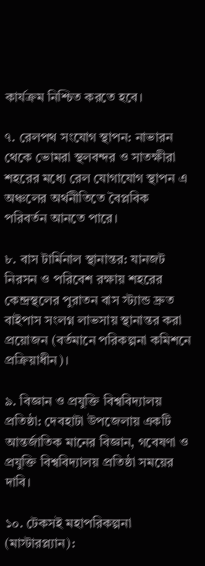কার্যক্রম নিশ্চিত করতে হবে।

৭. রেলপথ সংযোগ স্থাপন: নাভারন থেকে ভোমরা স্থলবন্দর ও সাতক্ষীরা শহরের মধ্যে রেল যোগাযোগ স্থাপন এ অঞ্চলের অর্থনীতিতে বৈপ্লবিক পরিবর্তন আনতে পারে।

৮. বাস টার্মিনাল স্থানান্তর: যানজট নিরসন ও পরিবেশ রক্ষায় শহরের কেন্দ্রস্থলের পুরাতন বাস স্ট্যান্ড দ্রুত বাইপাস সংলগ্ন লাভসায় স্থানান্তর করা প্রয়োজন (বর্তমানে পরিকল্পনা কমিশনে প্রক্রিয়াধীন)।

৯. বিজ্ঞান ও প্রযুক্তি বিশ্ববিদ্যালয় প্রতিষ্ঠা: দেবহাটা উপজেলায় একটি আন্তর্জাতিক মানের বিজ্ঞান, গবেষণা ও প্রযুক্তি বিশ্ববিদ্যালয় প্রতিষ্ঠা সময়ের দাবি।

১০. টেকসই মহাপরিকল্পনা (মাস্টারপ্ল্যান):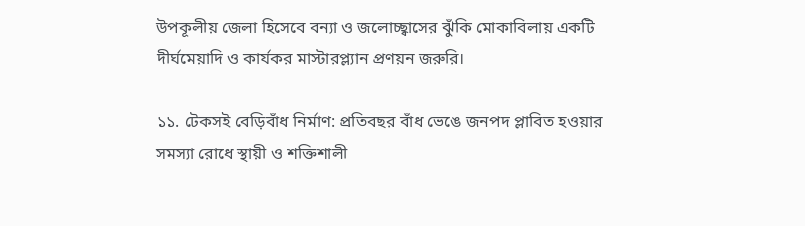উপকূলীয় জেলা হিসেবে বন্যা ও জলোচ্ছ্বাসের ঝুঁকি মোকাবিলায় একটি দীর্ঘমেয়াদি ও কার্যকর মাস্টারপ্ল্যান প্রণয়ন জরুরি।

১১. টেকসই বেড়িবাঁধ নির্মাণ: প্রতিবছর বাঁধ ভেঙে জনপদ প্লাবিত হওয়ার সমস্যা রোধে স্থায়ী ও শক্তিশালী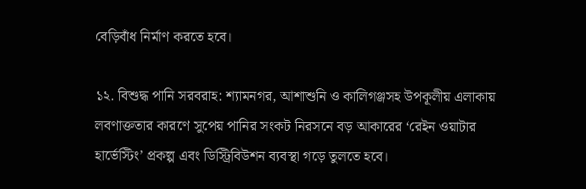বেড়িবাঁধ নির্মাণ করতে হবে।

১২. বিশুদ্ধ পানি সরবরাহ: শ্যামনগর, আশাশুনি ও কালিগঞ্জসহ উপকূলীয় এলাকায় লবণাক্ততার কারণে সুপেয় পানির সংকট নিরসনে বড় আকারের ‘রেইন ওয়াটার হার্ভেস্টিং’ প্রকল্প এবং ডিস্ট্রিবিউশন ব্যবস্থা গড়ে তুলতে হবে।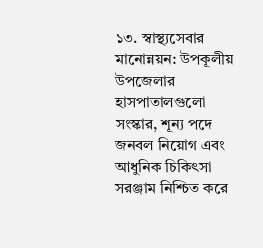১৩. স্বাস্থ্যসেবার মানোন্নয়ন: উপকূলীয় উপজেলার হাসপাতালগুলো সংস্কার, শূন্য পদে জনবল নিয়োগ এবং আধুনিক চিকিৎসা সরঞ্জাম নিশ্চিত করে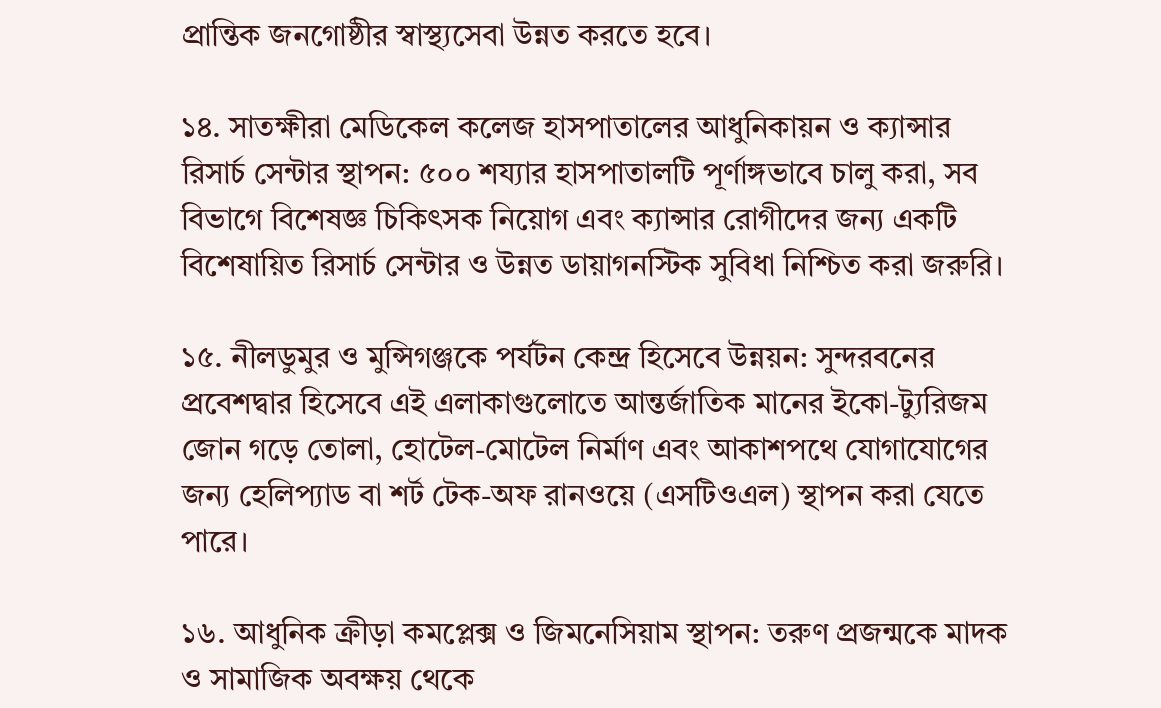প্রান্তিক জনগোষ্ঠীর স্বাস্থ্যসেবা উন্নত করতে হবে।

১৪. সাতক্ষীরা মেডিকেল কলেজ হাসপাতালের আধুনিকায়ন ও ক্যান্সার রিসার্চ সেন্টার স্থাপন: ৫০০ শয্যার হাসপাতালটি পূর্ণাঙ্গভাবে চালু করা, সব বিভাগে বিশেষজ্ঞ চিকিৎসক নিয়োগ এবং ক্যান্সার রোগীদের জন্য একটি বিশেষায়িত রিসার্চ সেন্টার ও উন্নত ডায়াগনস্টিক সুবিধা নিশ্চিত করা জরুরি।

১৫. নীলডুমুর ও মুন্সিগঞ্জকে পর্যটন কেন্দ্র হিসেবে উন্নয়ন: সুন্দরবনের প্রবেশদ্বার হিসেবে এই এলাকাগুলোতে আন্তর্জাতিক মানের ইকো-ট্যুরিজম জোন গড়ে তোলা, হোটেল-মোটেল নির্মাণ এবং আকাশপথে যোগাযোগের জন্য হেলিপ্যাড বা শর্ট টেক-অফ রানওয়ে (এসটিওএল) স্থাপন করা যেতে পারে।

১৬. আধুনিক ক্রীড়া কমপ্লেক্স ও জিমনেসিয়াম স্থাপন: তরুণ প্রজন্মকে মাদক ও সামাজিক অবক্ষয় থেকে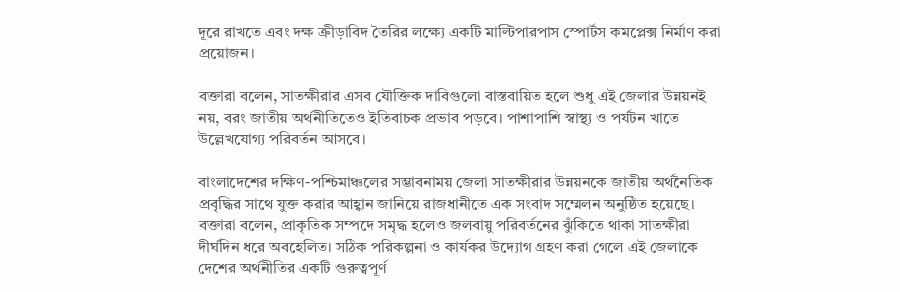দূরে রাখতে এবং দক্ষ ক্রীড়াবিদ তৈরির লক্ষ্যে একটি মাল্টিপারপাস স্পোর্টস কমপ্লেক্স নির্মাণ করা প্রয়োজন।

বক্তারা বলেন, সাতক্ষীরার এসব যৌক্তিক দাবিগুলো বাস্তবায়িত হলে শুধু এই জেলার উন্নয়নই নয়, বরং জাতীয় অর্থনীতিতেও ইতিবাচক প্রভাব পড়বে। পাশাপাশি স্বাস্থ্য ও পর্যটন খাতে উল্লেখযোগ্য পরিবর্তন আসবে।

বাংলাদেশের দক্ষিণ-পশ্চিমাঞ্চলের সম্ভাবনাময় জেলা সাতক্ষীরার উন্নয়নকে জাতীয় অর্থনৈতিক প্রবৃদ্ধির সাথে যুক্ত করার আহ্বান জানিয়ে রাজধানীতে এক সংবাদ সম্মেলন অনুষ্ঠিত হয়েছে। বক্তারা বলেন, প্রাকৃতিক সম্পদে সমৃদ্ধ হলেও জলবায়ু পরিবর্তনের ঝুঁকিতে থাকা সাতক্ষীরা দীর্ঘদিন ধরে অবহেলিত। সঠিক পরিকল্পনা ও কার্যকর উদ্যোগ গ্রহণ করা গেলে এই জেলাকে দেশের অর্থনীতির একটি গুরুত্বপূর্ণ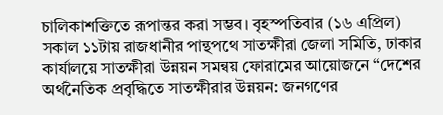চালিকাশক্তিতে রূপান্তর করা সম্ভব। বৃহস্পতিবার (১৬ এপ্রিল) সকাল ১১টায় রাজধানীর পান্থপথে সাতক্ষীরা জেলা সমিতি, ঢাকার কার্যালয়ে সাতক্ষীরা উন্নয়ন সমন্বয় ফোরামের আয়োজনে “দেশের অর্থনৈতিক প্রবৃদ্ধিতে সাতক্ষীরার উন্নয়ন: জনগণের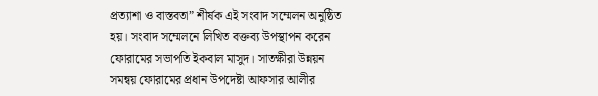প্রত্যাশা ও বাস্তবতা” শীর্ষক এই সংবাদ সম্মেলন অনুষ্ঠিত হয়। সংবাদ সম্মেলনে লিখিত বক্তব্য উপস্থাপন করেন ফোরামের সভাপতি ইকবাল মাসুদ। সাতক্ষীরা উন্নয়ন সমন্বয় ফোরামের প্রধান উপদেষ্টা আফসার আলীর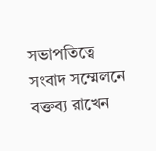সভাপতিত্বে সংবাদ সম্মেলনে বক্তব্য রাখেন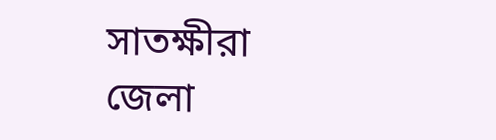সাতক্ষীরা জেলা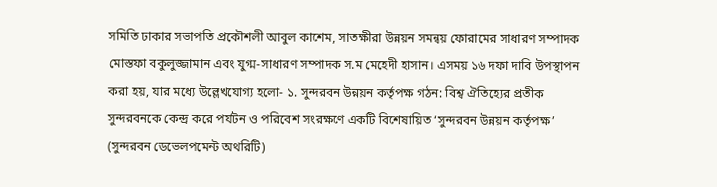সমিতি ঢাকার সভাপতি প্রকৌশলী আবুল কাশেম, সাতক্ষীরা উন্নয়ন সমন্বয় ফোরামের সাধারণ সম্পাদক মোস্তফা বকুলুজ্জামান এবং যুগ্ম-সাধারণ সম্পাদক স.ম মেহেদী হাসান। এসময় ১৬ দফা দাবি উপস্থাপন করা হয়, যার মধ্যে উল্লেখযোগ্য হলো- ১. সুন্দরবন উন্নয়ন কর্তৃপক্ষ গঠন: বিশ্ব ঐতিহ্যের প্রতীক সুন্দরবনকে কেন্দ্র করে পর্যটন ও পরিবেশ সংরক্ষণে একটি বিশেষায়িত ‘সুন্দরবন উন্নয়ন কর্তৃপক্ষ’ (সুন্দরবন ডেভেলপমেন্ট অথরিটি)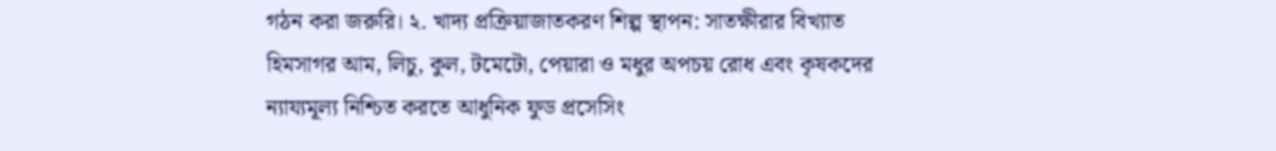গঠন করা জরুরি। ২. খাদ্য প্রক্রিয়াজাতকরণ শিল্প স্থাপন: সাতক্ষীরার বিখ্যাত হিমসাগর আম, লিচু, কুল, টমেটো, পেয়ারা ও মধুর অপচয় রোধ এবং কৃষকদের ন্যায্যমূল্য নিশ্চিত করতে আধুনিক ফুড প্রসেসিং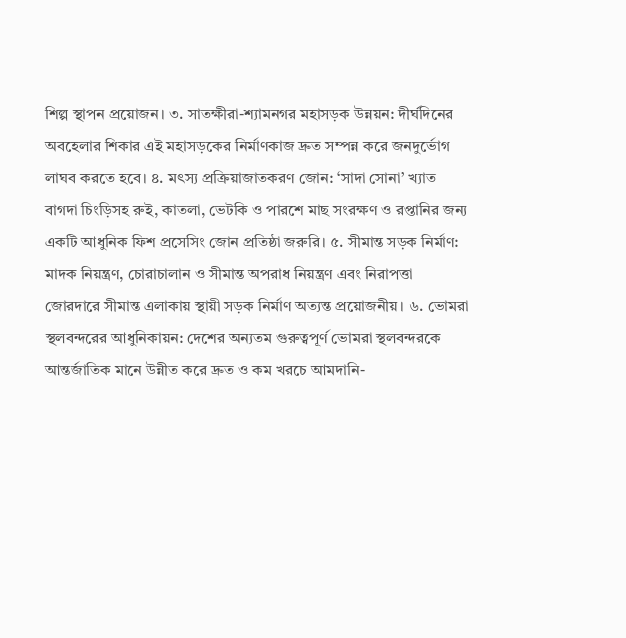শিল্প স্থাপন প্রয়োজন। ৩. সাতক্ষীরা-শ্যামনগর মহাসড়ক উন্নয়ন: দীর্ঘদিনের অবহেলার শিকার এই মহাসড়কের নির্মাণকাজ দ্রুত সম্পন্ন করে জনদুর্ভোগ লাঘব করতে হবে। ৪. মৎস্য প্রক্রিয়াজাতকরণ জোন: ‘সাদা সোনা’ খ্যাত বাগদা চিংড়িসহ রুই, কাতলা, ভেটকি ও পারশে মাছ সংরক্ষণ ও রপ্তানির জন্য একটি আধুনিক ফিশ প্রসেসিং জোন প্রতিষ্ঠা জরুরি। ৫. সীমান্ত সড়ক নির্মাণ: মাদক নিয়ন্ত্রণ, চোরাচালান ও সীমান্ত অপরাধ নিয়ন্ত্রণ এবং নিরাপত্তা জোরদারে সীমান্ত এলাকায় স্থায়ী সড়ক নির্মাণ অত্যন্ত প্রয়োজনীয়। ৬. ভোমরা স্থলবন্দরের আধুনিকায়ন: দেশের অন্যতম গুরুত্বপূর্ণ ভোমরা স্থলবন্দরকে আন্তর্জাতিক মানে উন্নীত করে দ্রুত ও কম খরচে আমদানি-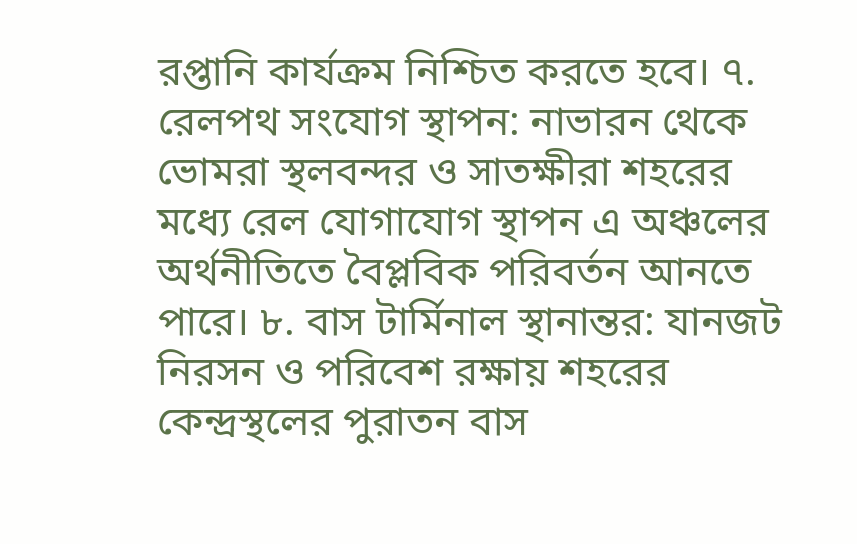রপ্তানি কার্যক্রম নিশ্চিত করতে হবে। ৭. রেলপথ সংযোগ স্থাপন: নাভারন থেকে ভোমরা স্থলবন্দর ও সাতক্ষীরা শহরের মধ্যে রেল যোগাযোগ স্থাপন এ অঞ্চলের অর্থনীতিতে বৈপ্লবিক পরিবর্তন আনতে পারে। ৮. বাস টার্মিনাল স্থানান্তর: যানজট নিরসন ও পরিবেশ রক্ষায় শহরের কেন্দ্রস্থলের পুরাতন বাস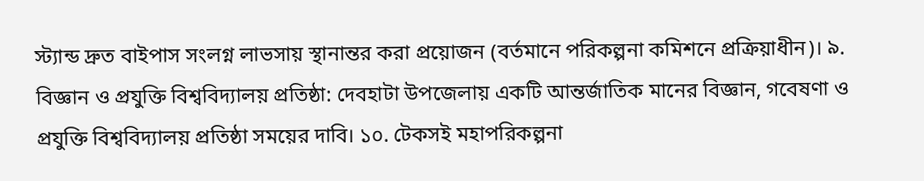স্ট্যান্ড দ্রুত বাইপাস সংলগ্ন লাভসায় স্থানান্তর করা প্রয়োজন (বর্তমানে পরিকল্পনা কমিশনে প্রক্রিয়াধীন)। ৯. বিজ্ঞান ও প্রযুক্তি বিশ্ববিদ্যালয় প্রতিষ্ঠা: দেবহাটা উপজেলায় একটি আন্তর্জাতিক মানের বিজ্ঞান, গবেষণা ও প্রযুক্তি বিশ্ববিদ্যালয় প্রতিষ্ঠা সময়ের দাবি। ১০. টেকসই মহাপরিকল্পনা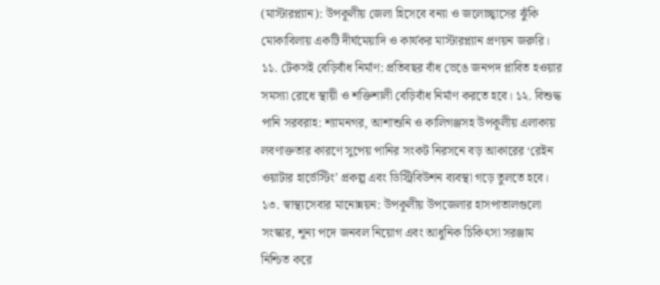(মাস্টারপ্ল্যান): উপকূলীয় জেলা হিসেবে বন্যা ও জলোচ্ছ্বাসের ঝুঁকি মোকাবিলায় একটি দীর্ঘমেয়াদি ও কার্যকর মাস্টারপ্ল্যান প্রণয়ন জরুরি। ১১. টেকসই বেড়িবাঁধ নির্মাণ: প্রতিবছর বাঁধ ভেঙে জনপদ প্লাবিত হওয়ার সমস্যা রোধে স্থায়ী ও শক্তিশালী বেড়িবাঁধ নির্মাণ করতে হবে। ১২. বিশুদ্ধ পানি সরবরাহ: শ্যামনগর, আশাশুনি ও কালিগঞ্জসহ উপকূলীয় এলাকায় লবণাক্ততার কারণে সুপেয় পানির সংকট নিরসনে বড় আকারের ‘রেইন ওয়াটার হার্ভেস্টিং’ প্রকল্প এবং ডিস্ট্রিবিউশন ব্যবস্থা গড়ে তুলতে হবে। ১৩. স্বাস্থ্যসেবার মানোন্নয়ন: উপকূলীয় উপজেলার হাসপাতালগুলো সংস্কার, শূন্য পদে জনবল নিয়োগ এবং আধুনিক চিকিৎসা সরঞ্জাম নিশ্চিত করে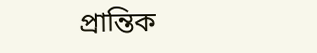প্রান্তিক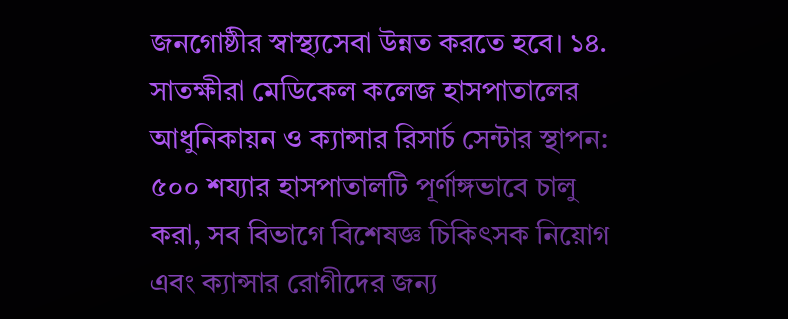জনগোষ্ঠীর স্বাস্থ্যসেবা উন্নত করতে হবে। ১৪. সাতক্ষীরা মেডিকেল কলেজ হাসপাতালের আধুনিকায়ন ও ক্যান্সার রিসার্চ সেন্টার স্থাপন: ৫০০ শয্যার হাসপাতালটি পূর্ণাঙ্গভাবে চালু করা, সব বিভাগে বিশেষজ্ঞ চিকিৎসক নিয়োগ এবং ক্যান্সার রোগীদের জন্য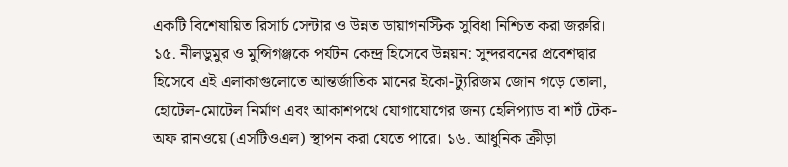একটি বিশেষায়িত রিসার্চ সেন্টার ও উন্নত ডায়াগনস্টিক সুবিধা নিশ্চিত করা জরুরি। ১৫. নীলডুমুর ও মুন্সিগঞ্জকে পর্যটন কেন্দ্র হিসেবে উন্নয়ন: সুন্দরবনের প্রবেশদ্বার হিসেবে এই এলাকাগুলোতে আন্তর্জাতিক মানের ইকো-ট্যুরিজম জোন গড়ে তোলা, হোটেল-মোটেল নির্মাণ এবং আকাশপথে যোগাযোগের জন্য হেলিপ্যাড বা শর্ট টেক-অফ রানওয়ে (এসটিওএল) স্থাপন করা যেতে পারে। ১৬. আধুনিক ক্রীড়া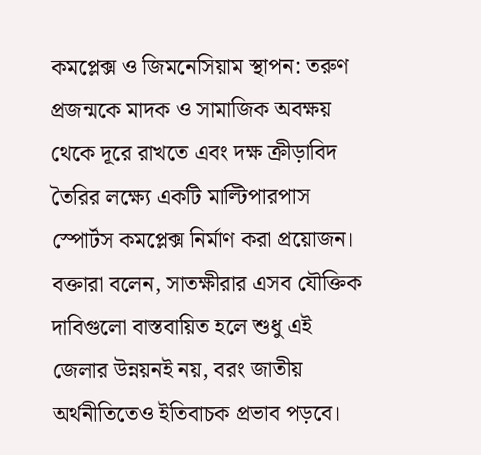কমপ্লেক্স ও জিমনেসিয়াম স্থাপন: তরুণ প্রজন্মকে মাদক ও সামাজিক অবক্ষয় থেকে দূরে রাখতে এবং দক্ষ ক্রীড়াবিদ তৈরির লক্ষ্যে একটি মাল্টিপারপাস স্পোর্টস কমপ্লেক্স নির্মাণ করা প্রয়োজন। বক্তারা বলেন, সাতক্ষীরার এসব যৌক্তিক দাবিগুলো বাস্তবায়িত হলে শুধু এই জেলার উন্নয়নই নয়, বরং জাতীয় অর্থনীতিতেও ইতিবাচক প্রভাব পড়বে।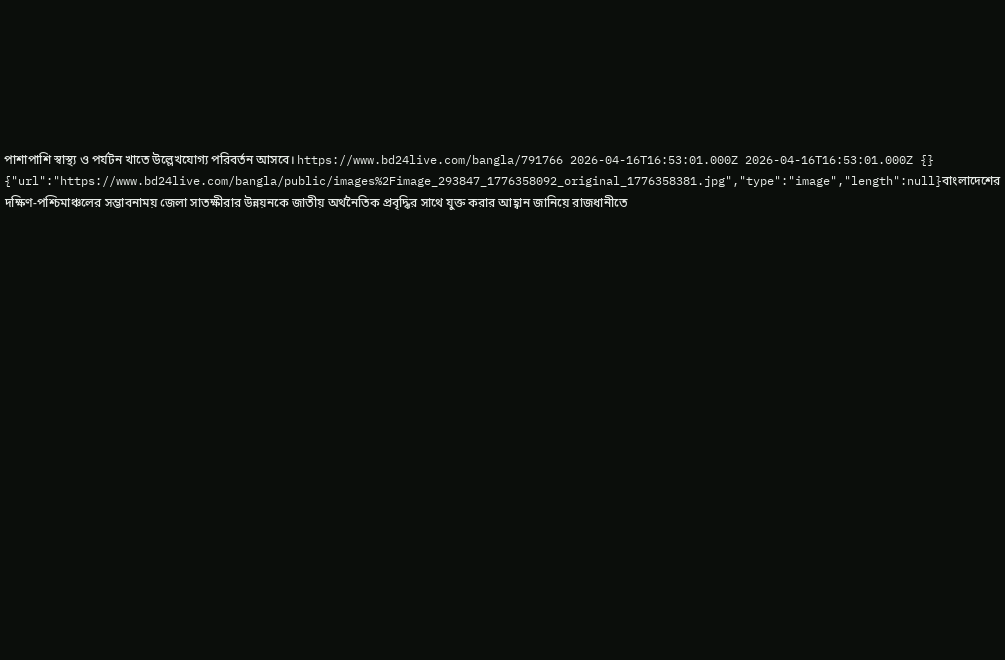পাশাপাশি স্বাস্থ্য ও পর্যটন খাতে উল্লেখযোগ্য পরিবর্তন আসবে। https://www.bd24live.com/bangla/791766 2026-04-16T16:53:01.000Z 2026-04-16T16:53:01.000Z {} {"url":"https://www.bd24live.com/bangla/public/images%2Fimage_293847_1776358092_original_1776358381.jpg","type":"image","length":null}বাংলাদেশের দক্ষিণ-পশ্চিমাঞ্চলের সম্ভাবনাময় জেলা সাতক্ষীরার উন্নয়নকে জাতীয় অর্থনৈতিক প্রবৃদ্ধির সাথে যুক্ত করার আহ্বান জানিয়ে রাজধানীতে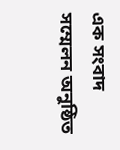এক সংবাদ সম্মেলন অনুষ্ঠিত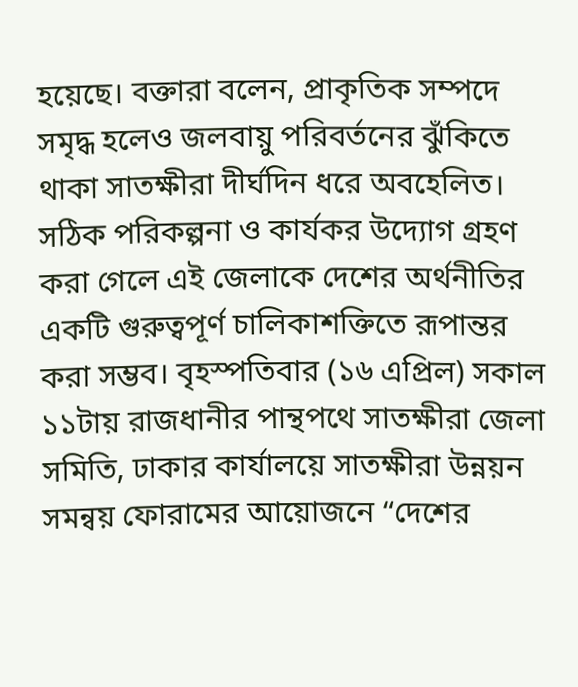হয়েছে। বক্তারা বলেন, প্রাকৃতিক সম্পদে সমৃদ্ধ হলেও জলবায়ু পরিবর্তনের ঝুঁকিতে থাকা সাতক্ষীরা দীর্ঘদিন ধরে অবহেলিত। সঠিক পরিকল্পনা ও কার্যকর উদ্যোগ গ্রহণ করা গেলে এই জেলাকে দেশের অর্থনীতির একটি গুরুত্বপূর্ণ চালিকাশক্তিতে রূপান্তর করা সম্ভব। বৃহস্পতিবার (১৬ এপ্রিল) সকাল ১১টায় রাজধানীর পান্থপথে সাতক্ষীরা জেলা সমিতি, ঢাকার কার্যালয়ে সাতক্ষীরা উন্নয়ন সমন্বয় ফোরামের আয়োজনে “দেশের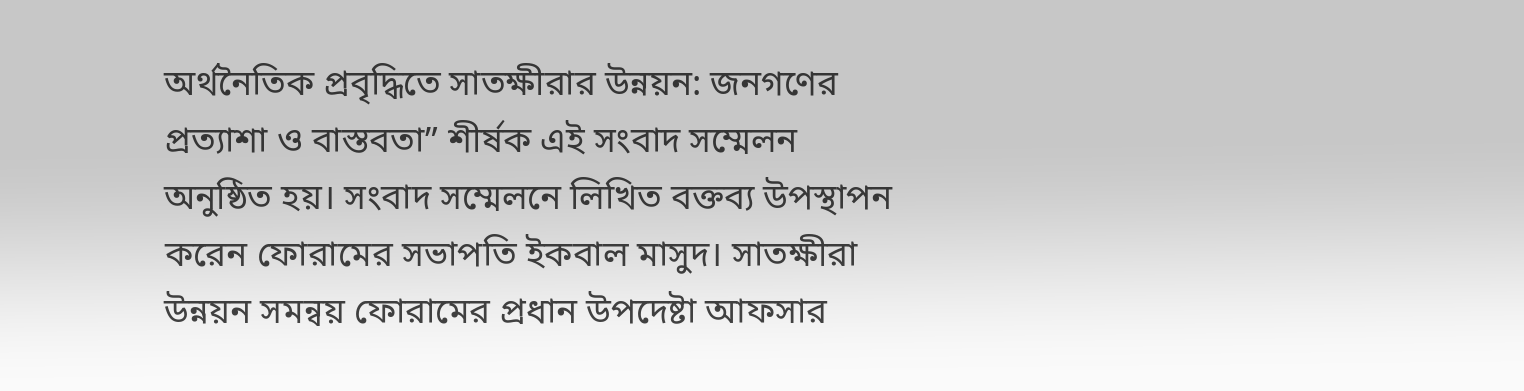অর্থনৈতিক প্রবৃদ্ধিতে সাতক্ষীরার উন্নয়ন: জনগণের প্রত্যাশা ও বাস্তবতা” শীর্ষক এই সংবাদ সম্মেলন অনুষ্ঠিত হয়। সংবাদ সম্মেলনে লিখিত বক্তব্য উপস্থাপন করেন ফোরামের সভাপতি ইকবাল মাসুদ। সাতক্ষীরা উন্নয়ন সমন্বয় ফোরামের প্রধান উপদেষ্টা আফসার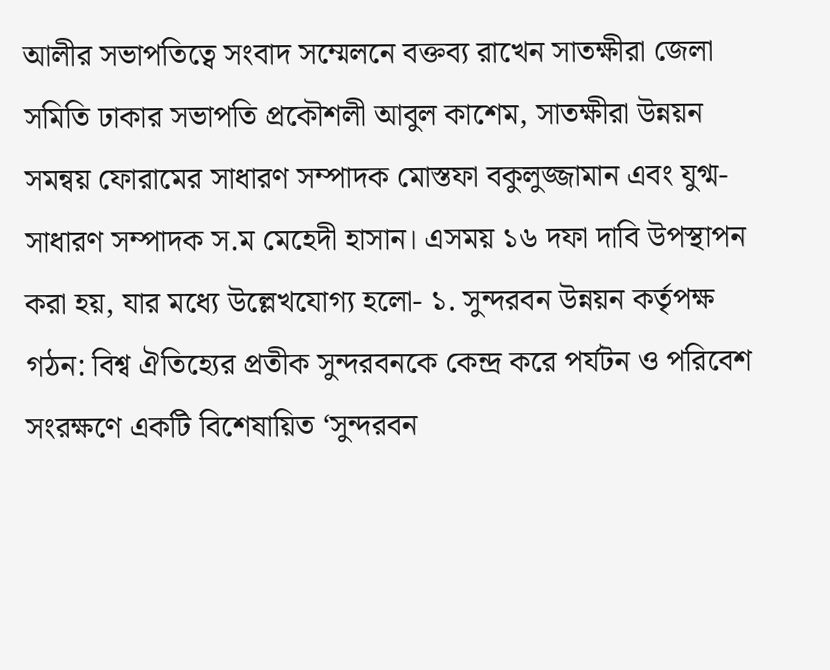আলীর সভাপতিত্বে সংবাদ সম্মেলনে বক্তব্য রাখেন সাতক্ষীরা জেলা সমিতি ঢাকার সভাপতি প্রকৌশলী আবুল কাশেম, সাতক্ষীরা উন্নয়ন সমন্বয় ফোরামের সাধারণ সম্পাদক মোস্তফা বকুলুজ্জামান এবং যুগ্ম-সাধারণ সম্পাদক স.ম মেহেদী হাসান। এসময় ১৬ দফা দাবি উপস্থাপন করা হয়, যার মধ্যে উল্লেখযোগ্য হলো- ১. সুন্দরবন উন্নয়ন কর্তৃপক্ষ গঠন: বিশ্ব ঐতিহ্যের প্রতীক সুন্দরবনকে কেন্দ্র করে পর্যটন ও পরিবেশ সংরক্ষণে একটি বিশেষায়িত ‘সুন্দরবন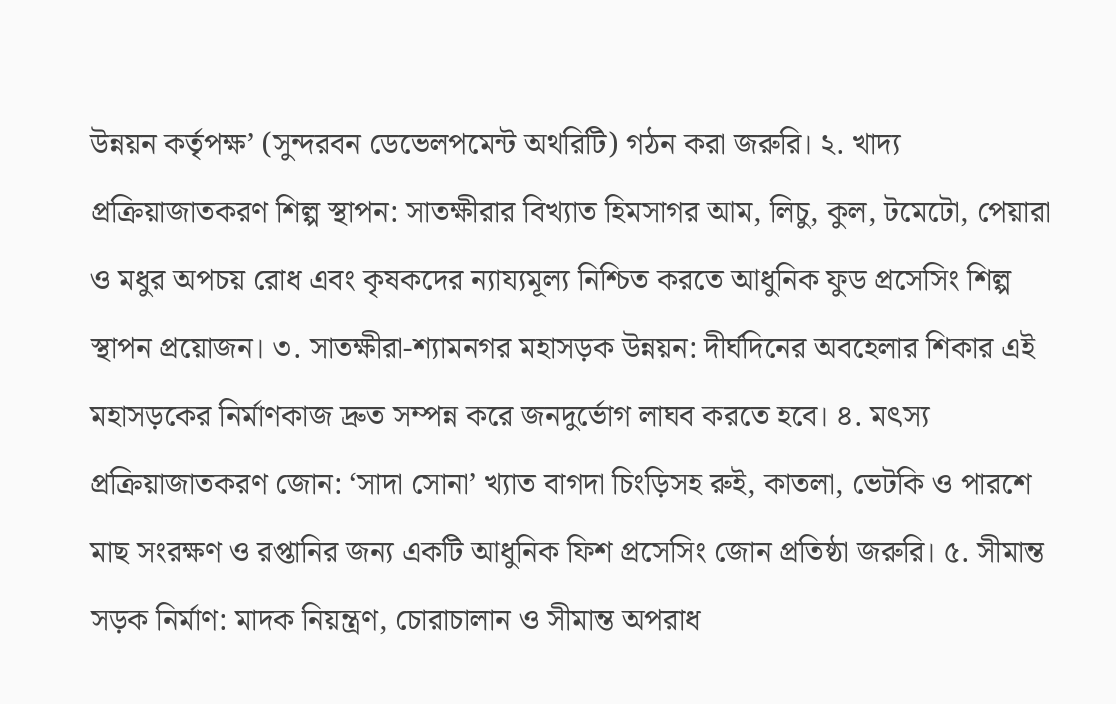উন্নয়ন কর্তৃপক্ষ’ (সুন্দরবন ডেভেলপমেন্ট অথরিটি) গঠন করা জরুরি। ২. খাদ্য প্রক্রিয়াজাতকরণ শিল্প স্থাপন: সাতক্ষীরার বিখ্যাত হিমসাগর আম, লিচু, কুল, টমেটো, পেয়ারা ও মধুর অপচয় রোধ এবং কৃষকদের ন্যায্যমূল্য নিশ্চিত করতে আধুনিক ফুড প্রসেসিং শিল্প স্থাপন প্রয়োজন। ৩. সাতক্ষীরা-শ্যামনগর মহাসড়ক উন্নয়ন: দীর্ঘদিনের অবহেলার শিকার এই মহাসড়কের নির্মাণকাজ দ্রুত সম্পন্ন করে জনদুর্ভোগ লাঘব করতে হবে। ৪. মৎস্য প্রক্রিয়াজাতকরণ জোন: ‘সাদা সোনা’ খ্যাত বাগদা চিংড়িসহ রুই, কাতলা, ভেটকি ও পারশে মাছ সংরক্ষণ ও রপ্তানির জন্য একটি আধুনিক ফিশ প্রসেসিং জোন প্রতিষ্ঠা জরুরি। ৫. সীমান্ত সড়ক নির্মাণ: মাদক নিয়ন্ত্রণ, চোরাচালান ও সীমান্ত অপরাধ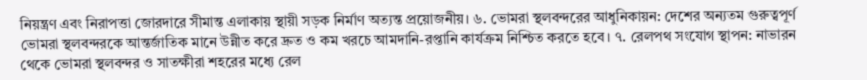নিয়ন্ত্রণ এবং নিরাপত্তা জোরদারে সীমান্ত এলাকায় স্থায়ী সড়ক নির্মাণ অত্যন্ত প্রয়োজনীয়। ৬. ভোমরা স্থলবন্দরের আধুনিকায়ন: দেশের অন্যতম গুরুত্বপূর্ণ ভোমরা স্থলবন্দরকে আন্তর্জাতিক মানে উন্নীত করে দ্রুত ও কম খরচে আমদানি-রপ্তানি কার্যক্রম নিশ্চিত করতে হবে। ৭. রেলপথ সংযোগ স্থাপন: নাভারন থেকে ভোমরা স্থলবন্দর ও সাতক্ষীরা শহরের মধ্যে রেল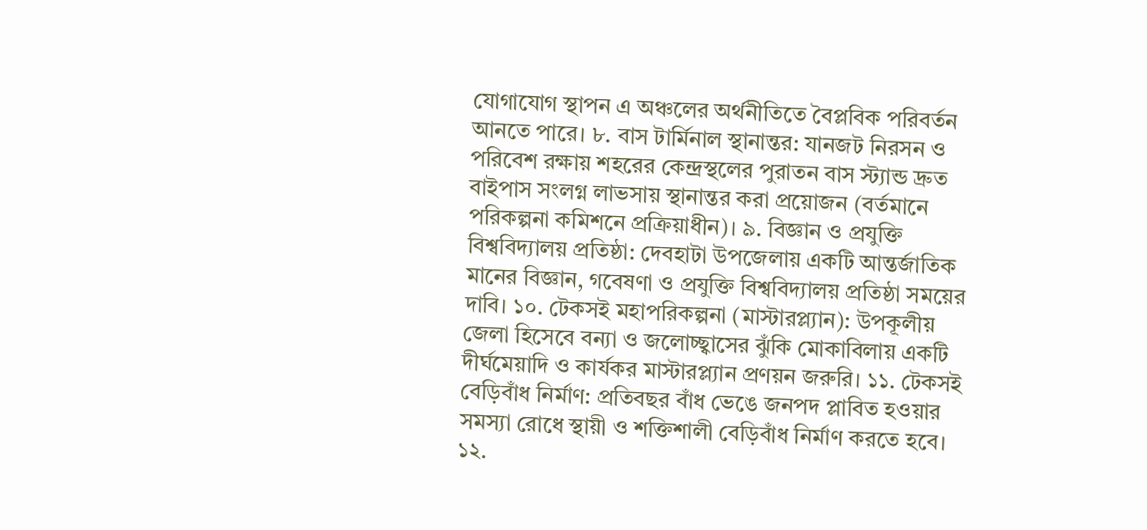যোগাযোগ স্থাপন এ অঞ্চলের অর্থনীতিতে বৈপ্লবিক পরিবর্তন আনতে পারে। ৮. বাস টার্মিনাল স্থানান্তর: যানজট নিরসন ও পরিবেশ রক্ষায় শহরের কেন্দ্রস্থলের পুরাতন বাস স্ট্যান্ড দ্রুত বাইপাস সংলগ্ন লাভসায় স্থানান্তর করা প্রয়োজন (বর্তমানে পরিকল্পনা কমিশনে প্রক্রিয়াধীন)। ৯. বিজ্ঞান ও প্রযুক্তি বিশ্ববিদ্যালয় প্রতিষ্ঠা: দেবহাটা উপজেলায় একটি আন্তর্জাতিক মানের বিজ্ঞান, গবেষণা ও প্রযুক্তি বিশ্ববিদ্যালয় প্রতিষ্ঠা সময়ের দাবি। ১০. টেকসই মহাপরিকল্পনা (মাস্টারপ্ল্যান): উপকূলীয় জেলা হিসেবে বন্যা ও জলোচ্ছ্বাসের ঝুঁকি মোকাবিলায় একটি দীর্ঘমেয়াদি ও কার্যকর মাস্টারপ্ল্যান প্রণয়ন জরুরি। ১১. টেকসই বেড়িবাঁধ নির্মাণ: প্রতিবছর বাঁধ ভেঙে জনপদ প্লাবিত হওয়ার সমস্যা রোধে স্থায়ী ও শক্তিশালী বেড়িবাঁধ নির্মাণ করতে হবে। ১২.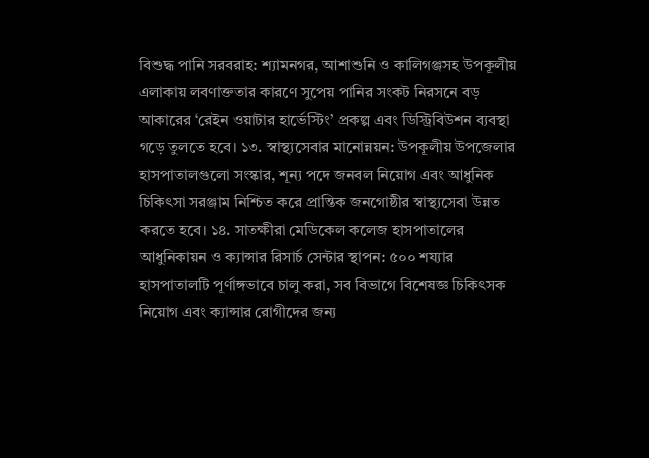বিশুদ্ধ পানি সরবরাহ: শ্যামনগর, আশাশুনি ও কালিগঞ্জসহ উপকূলীয় এলাকায় লবণাক্ততার কারণে সুপেয় পানির সংকট নিরসনে বড় আকারের ‘রেইন ওয়াটার হার্ভেস্টিং’ প্রকল্প এবং ডিস্ট্রিবিউশন ব্যবস্থা গড়ে তুলতে হবে। ১৩. স্বাস্থ্যসেবার মানোন্নয়ন: উপকূলীয় উপজেলার হাসপাতালগুলো সংস্কার, শূন্য পদে জনবল নিয়োগ এবং আধুনিক চিকিৎসা সরঞ্জাম নিশ্চিত করে প্রান্তিক জনগোষ্ঠীর স্বাস্থ্যসেবা উন্নত করতে হবে। ১৪. সাতক্ষীরা মেডিকেল কলেজ হাসপাতালের আধুনিকায়ন ও ক্যান্সার রিসার্চ সেন্টার স্থাপন: ৫০০ শয্যার হাসপাতালটি পূর্ণাঙ্গভাবে চালু করা, সব বিভাগে বিশেষজ্ঞ চিকিৎসক নিয়োগ এবং ক্যান্সার রোগীদের জন্য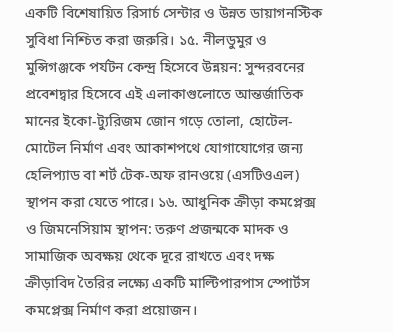একটি বিশেষায়িত রিসার্চ সেন্টার ও উন্নত ডায়াগনস্টিক সুবিধা নিশ্চিত করা জরুরি। ১৫. নীলডুমুর ও মুন্সিগঞ্জকে পর্যটন কেন্দ্র হিসেবে উন্নয়ন: সুন্দরবনের প্রবেশদ্বার হিসেবে এই এলাকাগুলোতে আন্তর্জাতিক মানের ইকো-ট্যুরিজম জোন গড়ে তোলা, হোটেল-মোটেল নির্মাণ এবং আকাশপথে যোগাযোগের জন্য হেলিপ্যাড বা শর্ট টেক-অফ রানওয়ে (এসটিওএল) স্থাপন করা যেতে পারে। ১৬. আধুনিক ক্রীড়া কমপ্লেক্স ও জিমনেসিয়াম স্থাপন: তরুণ প্রজন্মকে মাদক ও সামাজিক অবক্ষয় থেকে দূরে রাখতে এবং দক্ষ ক্রীড়াবিদ তৈরির লক্ষ্যে একটি মাল্টিপারপাস স্পোর্টস কমপ্লেক্স নির্মাণ করা প্রয়োজন।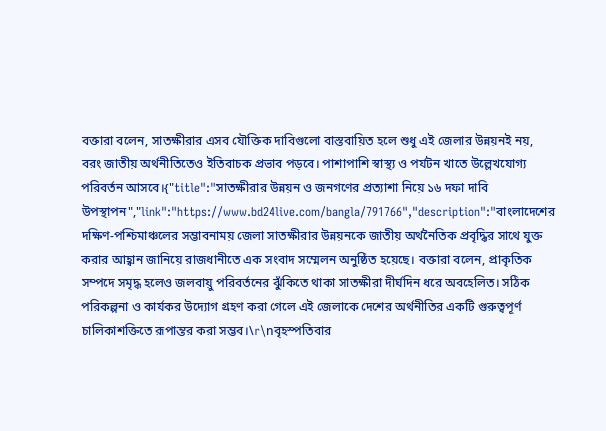বক্তারা বলেন, সাতক্ষীরার এসব যৌক্তিক দাবিগুলো বাস্তবায়িত হলে শুধু এই জেলার উন্নয়নই নয়, বরং জাতীয় অর্থনীতিতেও ইতিবাচক প্রভাব পড়বে। পাশাপাশি স্বাস্থ্য ও পর্যটন খাতে উল্লেখযোগ্য পরিবর্তন আসবে।{"title":"সাতক্ষীরার উন্নয়ন ও জনগণের প্রত্যাশা নিয়ে ১৬ দফা দাবি উপস্থাপন","link":"https://www.bd24live.com/bangla/791766","description":"বাংলাদেশের দক্ষিণ-পশ্চিমাঞ্চলের সম্ভাবনাময় জেলা সাতক্ষীরার উন্নয়নকে জাতীয় অর্থনৈতিক প্রবৃদ্ধির সাথে যুক্ত করার আহ্বান জানিয়ে রাজধানীতে এক সংবাদ সম্মেলন অনুষ্ঠিত হয়েছে। বক্তারা বলেন, প্রাকৃতিক সম্পদে সমৃদ্ধ হলেও জলবায়ু পরিবর্তনের ঝুঁকিতে থাকা সাতক্ষীরা দীর্ঘদিন ধরে অবহেলিত। সঠিক পরিকল্পনা ও কার্যকর উদ্যোগ গ্রহণ করা গেলে এই জেলাকে দেশের অর্থনীতির একটি গুরুত্বপূর্ণ চালিকাশক্তিতে রূপান্তর করা সম্ভব।\r\nবৃহস্পতিবার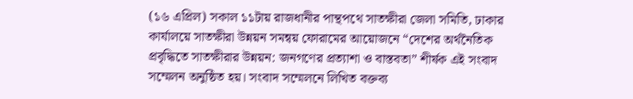(১৬ এপ্রিল) সকাল ১১টায় রাজধানীর পান্থপথে সাতক্ষীরা জেলা সমিতি, ঢাকার কার্যালয়ে সাতক্ষীরা উন্নয়ন সমন্বয় ফোরামের আয়োজনে “দেশের অর্থনৈতিক প্রবৃদ্ধিতে সাতক্ষীরার উন্নয়ন: জনগণের প্রত্যাশা ও বাস্তবতা” শীর্ষক এই সংবাদ সম্মেলন অনুষ্ঠিত হয়। সংবাদ সম্মেলনে লিখিত বক্তব্য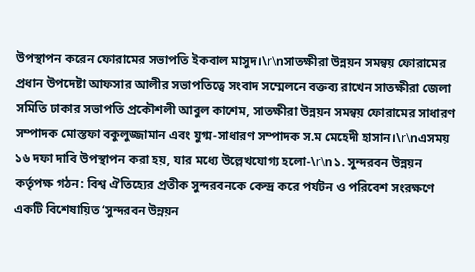উপস্থাপন করেন ফোরামের সভাপতি ইকবাল মাসুদ।\r\nসাতক্ষীরা উন্নয়ন সমন্বয় ফোরামের প্রধান উপদেষ্টা আফসার আলীর সভাপতিত্বে সংবাদ সম্মেলনে বক্তব্য রাখেন সাতক্ষীরা জেলা সমিতি ঢাকার সভাপতি প্রকৌশলী আবুল কাশেম, সাতক্ষীরা উন্নয়ন সমন্বয় ফোরামের সাধারণ সম্পাদক মোস্তফা বকুলুজ্জামান এবং যুগ্ম-সাধারণ সম্পাদক স.ম মেহেদী হাসান।\r\nএসময় ১৬ দফা দাবি উপস্থাপন করা হয়, যার মধ্যে উল্লেখযোগ্য হলো-\r\n১. সুন্দরবন উন্নয়ন কর্তৃপক্ষ গঠন: বিশ্ব ঐতিহ্যের প্রতীক সুন্দরবনকে কেন্দ্র করে পর্যটন ও পরিবেশ সংরক্ষণে একটি বিশেষায়িত ‘সুন্দরবন উন্নয়ন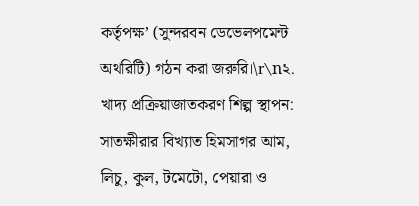কর্তৃপক্ষ’ (সুন্দরবন ডেভেলপমেন্ট অথরিটি) গঠন করা জরুরি।\r\n২. খাদ্য প্রক্রিয়াজাতকরণ শিল্প স্থাপন: সাতক্ষীরার বিখ্যাত হিমসাগর আম, লিচু, কুল, টমেটো, পেয়ারা ও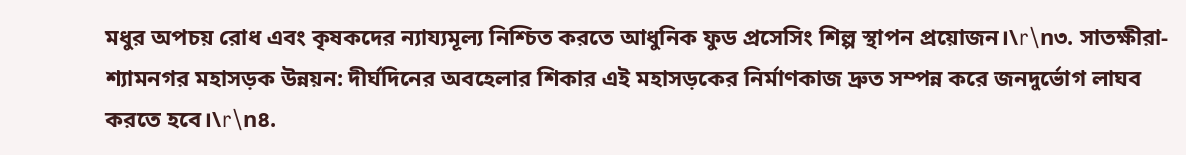মধুর অপচয় রোধ এবং কৃষকদের ন্যায্যমূল্য নিশ্চিত করতে আধুনিক ফুড প্রসেসিং শিল্প স্থাপন প্রয়োজন।\r\n৩. সাতক্ষীরা-শ্যামনগর মহাসড়ক উন্নয়ন: দীর্ঘদিনের অবহেলার শিকার এই মহাসড়কের নির্মাণকাজ দ্রুত সম্পন্ন করে জনদুর্ভোগ লাঘব করতে হবে।\r\n৪.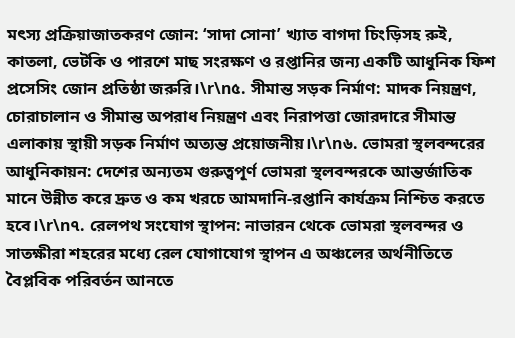মৎস্য প্রক্রিয়াজাতকরণ জোন: ‘সাদা সোনা’ খ্যাত বাগদা চিংড়িসহ রুই, কাতলা, ভেটকি ও পারশে মাছ সংরক্ষণ ও রপ্তানির জন্য একটি আধুনিক ফিশ প্রসেসিং জোন প্রতিষ্ঠা জরুরি।\r\n৫. সীমান্ত সড়ক নির্মাণ: মাদক নিয়ন্ত্রণ, চোরাচালান ও সীমান্ত অপরাধ নিয়ন্ত্রণ এবং নিরাপত্তা জোরদারে সীমান্ত এলাকায় স্থায়ী সড়ক নির্মাণ অত্যন্ত প্রয়োজনীয়।\r\n৬. ভোমরা স্থলবন্দরের আধুনিকায়ন: দেশের অন্যতম গুরুত্বপূর্ণ ভোমরা স্থলবন্দরকে আন্তর্জাতিক মানে উন্নীত করে দ্রুত ও কম খরচে আমদানি-রপ্তানি কার্যক্রম নিশ্চিত করতে হবে।\r\n৭. রেলপথ সংযোগ স্থাপন: নাভারন থেকে ভোমরা স্থলবন্দর ও সাতক্ষীরা শহরের মধ্যে রেল যোগাযোগ স্থাপন এ অঞ্চলের অর্থনীতিতে বৈপ্লবিক পরিবর্তন আনতে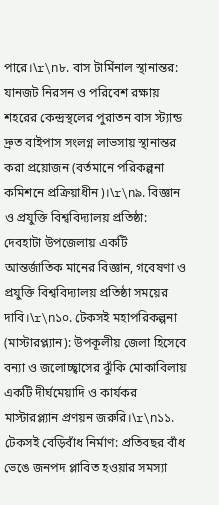পারে।\r\n৮. বাস টার্মিনাল স্থানান্তর: যানজট নিরসন ও পরিবেশ রক্ষায় শহরের কেন্দ্রস্থলের পুরাতন বাস স্ট্যান্ড দ্রুত বাইপাস সংলগ্ন লাভসায় স্থানান্তর করা প্রয়োজন (বর্তমানে পরিকল্পনা কমিশনে প্রক্রিয়াধীন)।\r\n৯. বিজ্ঞান ও প্রযুক্তি বিশ্ববিদ্যালয় প্রতিষ্ঠা: দেবহাটা উপজেলায় একটি আন্তর্জাতিক মানের বিজ্ঞান, গবেষণা ও প্রযুক্তি বিশ্ববিদ্যালয় প্রতিষ্ঠা সময়ের দাবি।\r\n১০. টেকসই মহাপরিকল্পনা (মাস্টারপ্ল্যান): উপকূলীয় জেলা হিসেবে বন্যা ও জলোচ্ছ্বাসের ঝুঁকি মোকাবিলায় একটি দীর্ঘমেয়াদি ও কার্যকর মাস্টারপ্ল্যান প্রণয়ন জরুরি।\r\n১১. টেকসই বেড়িবাঁধ নির্মাণ: প্রতিবছর বাঁধ ভেঙে জনপদ প্লাবিত হওয়ার সমস্যা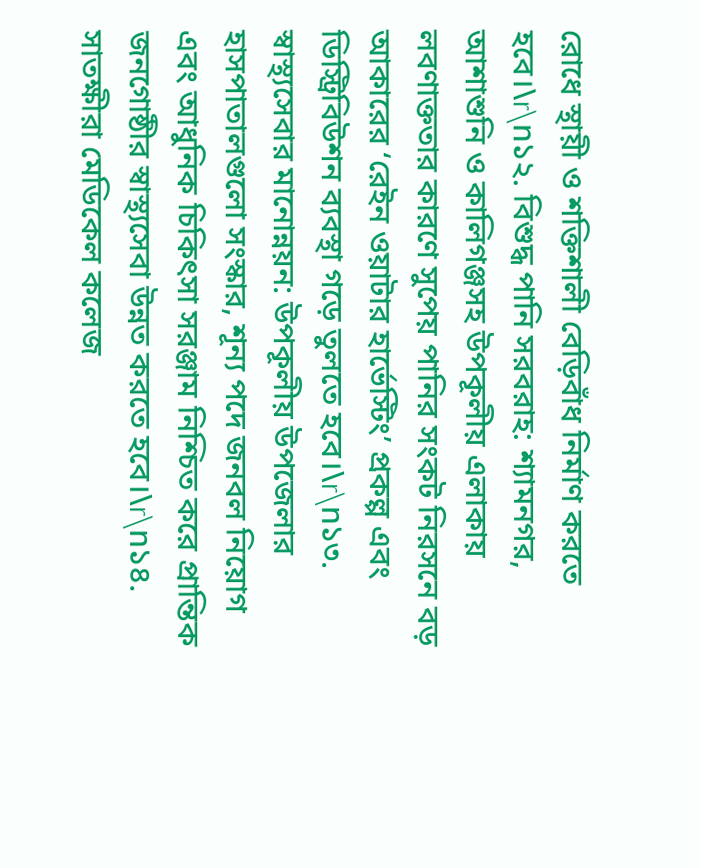রোধে স্থায়ী ও শক্তিশালী বেড়িবাঁধ নির্মাণ করতে হবে।\r\n১২. বিশুদ্ধ পানি সরবরাহ: শ্যামনগর, আশাশুনি ও কালিগঞ্জসহ উপকূলীয় এলাকায় লবণাক্ততার কারণে সুপেয় পানির সংকট নিরসনে বড় আকারের ‘রেইন ওয়াটার হার্ভেস্টিং’ প্রকল্প এবং ডিস্ট্রিবিউশন ব্যবস্থা গড়ে তুলতে হবে।\r\n১৩. স্বাস্থ্যসেবার মানোন্নয়ন: উপকূলীয় উপজেলার হাসপাতালগুলো সংস্কার, শূন্য পদে জনবল নিয়োগ এবং আধুনিক চিকিৎসা সরঞ্জাম নিশ্চিত করে প্রান্তিক জনগোষ্ঠীর স্বাস্থ্যসেবা উন্নত করতে হবে।\r\n১৪. সাতক্ষীরা মেডিকেল কলেজ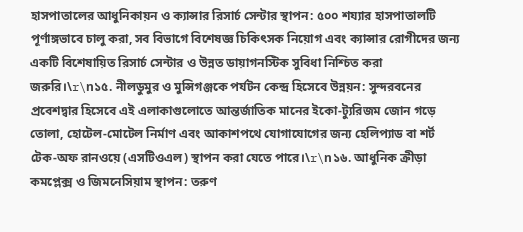হাসপাতালের আধুনিকায়ন ও ক্যান্সার রিসার্চ সেন্টার স্থাপন: ৫০০ শয্যার হাসপাতালটি পূর্ণাঙ্গভাবে চালু করা, সব বিভাগে বিশেষজ্ঞ চিকিৎসক নিয়োগ এবং ক্যান্সার রোগীদের জন্য একটি বিশেষায়িত রিসার্চ সেন্টার ও উন্নত ডায়াগনস্টিক সুবিধা নিশ্চিত করা জরুরি।\r\n১৫. নীলডুমুর ও মুন্সিগঞ্জকে পর্যটন কেন্দ্র হিসেবে উন্নয়ন: সুন্দরবনের প্রবেশদ্বার হিসেবে এই এলাকাগুলোতে আন্তর্জাতিক মানের ইকো-ট্যুরিজম জোন গড়ে তোলা, হোটেল-মোটেল নির্মাণ এবং আকাশপথে যোগাযোগের জন্য হেলিপ্যাড বা শর্ট টেক-অফ রানওয়ে (এসটিওএল) স্থাপন করা যেতে পারে।\r\n১৬. আধুনিক ক্রীড়া কমপ্লেক্স ও জিমনেসিয়াম স্থাপন: তরুণ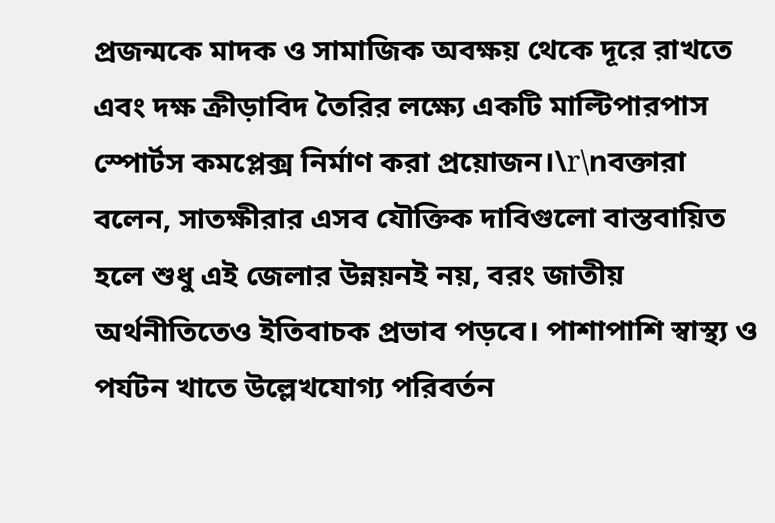প্রজন্মকে মাদক ও সামাজিক অবক্ষয় থেকে দূরে রাখতে এবং দক্ষ ক্রীড়াবিদ তৈরির লক্ষ্যে একটি মাল্টিপারপাস স্পোর্টস কমপ্লেক্স নির্মাণ করা প্রয়োজন।\r\nবক্তারা বলেন, সাতক্ষীরার এসব যৌক্তিক দাবিগুলো বাস্তবায়িত হলে শুধু এই জেলার উন্নয়নই নয়, বরং জাতীয় অর্থনীতিতেও ইতিবাচক প্রভাব পড়বে। পাশাপাশি স্বাস্থ্য ও পর্যটন খাতে উল্লেখযোগ্য পরিবর্তন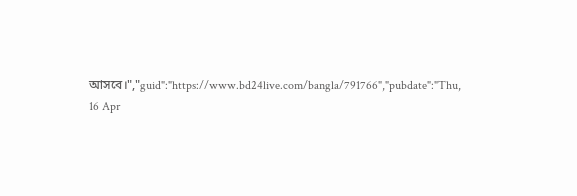আসবে।","guid":"https://www.bd24live.com/bangla/791766","pubdate":"Thu, 16 Apr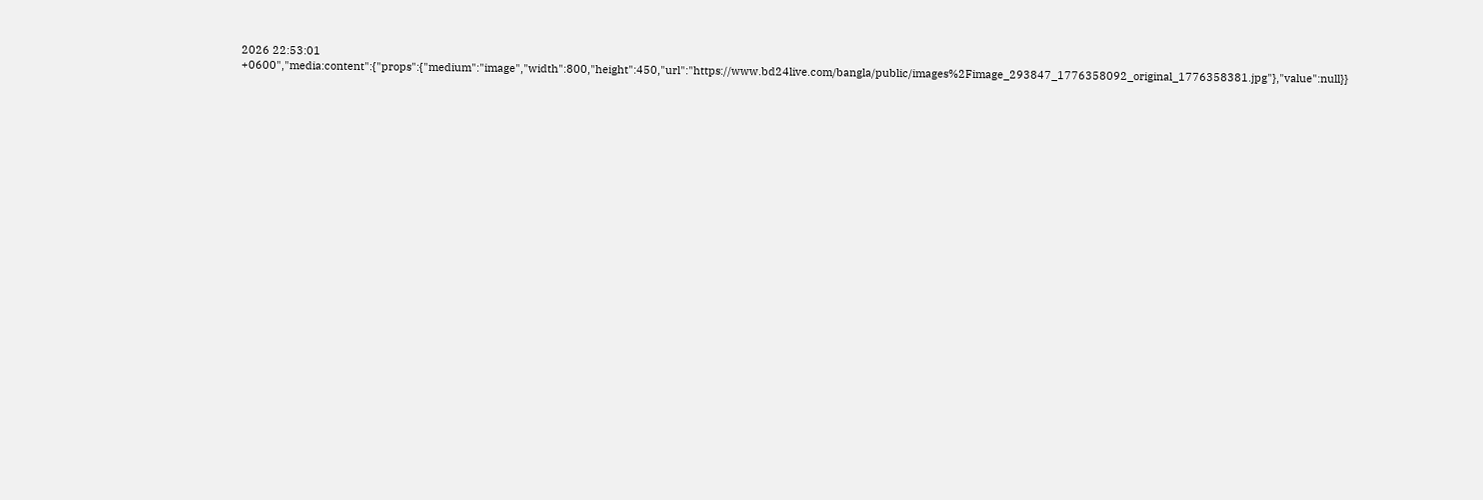2026 22:53:01 +0600","media:content":{"props":{"medium":"image","width":800,"height":450,"url":"https://www.bd24live.com/bangla/public/images%2Fimage_293847_1776358092_original_1776358381.jpg"},"value":null}}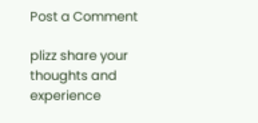Post a Comment

plizz share your thoughts and experience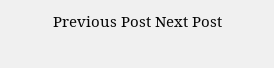Previous Post Next Post